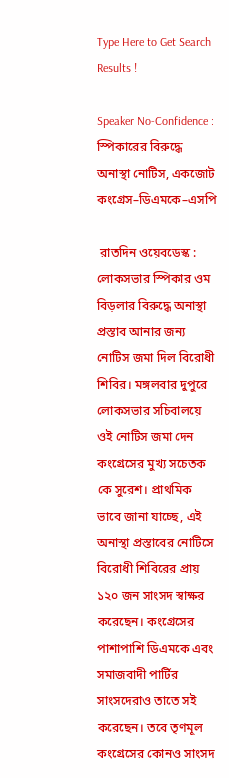Type Here to Get Search Results !

Speaker No-Confidence : স্পিকারের বিরুদ্ধে অনাস্থা নোটিস, একজোট কংগ্রেস–ডিএমকে–এসপি

 রাতদিন ওয়েবডেস্ক : লোকসভার স্পিকার ওম বিড়লার বিরুদ্ধে অনাস্থা প্রস্তাব আনার জন্য নোটিস জমা দিল বিরোধী শিবির। মঙ্গলবার দুপুরে লোকসভার সচিবালয়ে ওই নোটিস জমা দেন কংগ্রেসের মুখ্য সচেতক কে সুরেশ। প্রাথমিক ভাবে জানা যাচ্ছে, এই অনাস্থা প্রস্তাবের নোটিসে বিরোধী শিবিরের প্রায় ১২০ জন সাংসদ স্বাক্ষর করেছেন। কংগ্রেসের পাশাপাশি ডিএমকে এবং সমাজবাদী পার্টির সাংসদেরাও তাতে সই করেছেন। তবে তৃণমূল কংগ্রেসের কোনও সাংসদ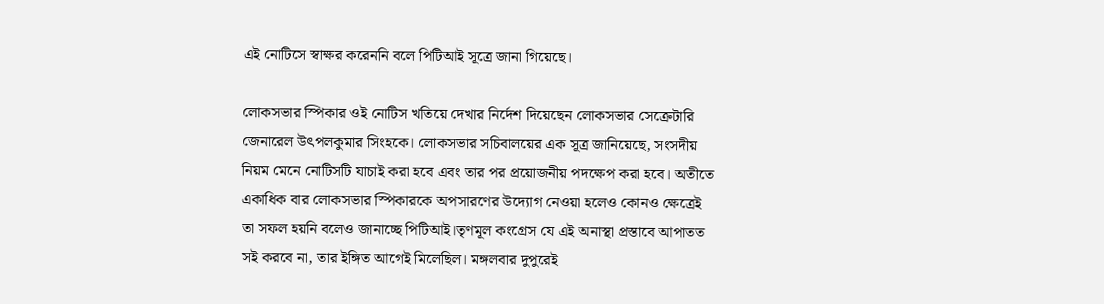এই নোটিসে স্বাক্ষর করেননি বলে পিটিআই সূত্রে জানা গিয়েছে।

লোকসভার স্পিকার ওই নোটিস খতিয়ে দেখার নির্দেশ দিয়েছেন লোকসভার সেক্রেটারি জেনারেল উৎপলকুমার সিংহকে। লোকসভার সচিবালয়ের এক সূত্র জানিয়েছে, সংসদীয় নিয়ম মেনে নোটিসটি যাচাই করা হবে এবং তার পর প্রয়োজনীয় পদক্ষেপ করা হবে। অতীতে একাধিক বার লোকসভার স্পিকারকে অপসারণের উদ্যোগ নেওয়া হলেও কোনও ক্ষেত্রেই তা সফল হয়নি বলেও জানাচ্ছে পিটিআই।তৃণমূল কংগ্রেস যে এই অনাস্থা প্রস্তাবে আপাতত সই করবে না, তার ইঙ্গিত আগেই মিলেছিল। মঙ্গলবার দুপুরেই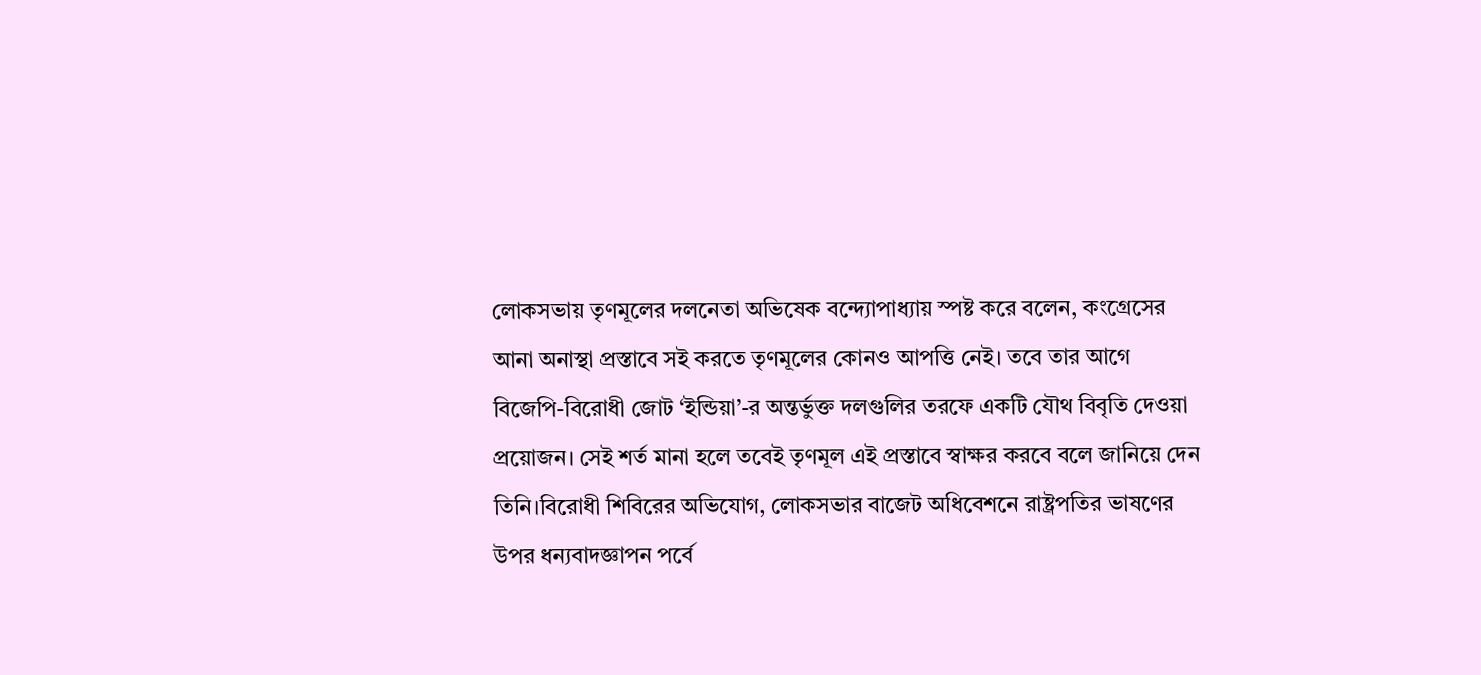লোকসভায় তৃণমূলের দলনেতা অভিষেক বন্দ্যোপাধ্যায় স্পষ্ট করে বলেন, কংগ্রেসের আনা অনাস্থা প্রস্তাবে সই করতে তৃণমূলের কোনও আপত্তি নেই। তবে তার আগে বিজেপি-বিরোধী জোট ‘ইন্ডিয়া’-র অন্তর্ভুক্ত দলগুলির তরফে একটি যৌথ বিবৃতি দেওয়া প্রয়োজন। সেই শর্ত মানা হলে তবেই তৃণমূল এই প্রস্তাবে স্বাক্ষর করবে বলে জানিয়ে দেন তিনি।বিরোধী শিবিরের অভিযোগ, লোকসভার বাজেট অধিবেশনে রাষ্ট্রপতির ভাষণের উপর ধন্যবাদজ্ঞাপন পর্বে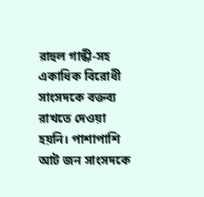রাহুল গান্ধী-সহ একাধিক বিরোধী সাংসদকে বক্তব্য রাখতে দেওয়া হয়নি। পাশাপাশি আট জন সাংসদকে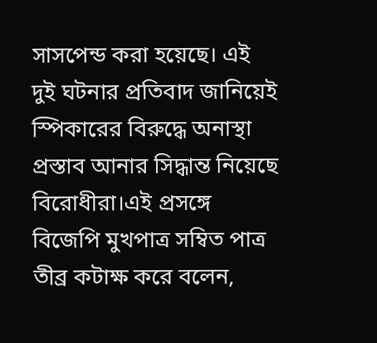সাসপেন্ড করা হয়েছে। এই দুই ঘটনার প্রতিবাদ জানিয়েই স্পিকারের বিরুদ্ধে অনাস্থা প্রস্তাব আনার সিদ্ধান্ত নিয়েছে বিরোধীরা।এই প্রসঙ্গে বিজেপি মুখপাত্র সম্বিত পাত্র তীব্র কটাক্ষ করে বলেন,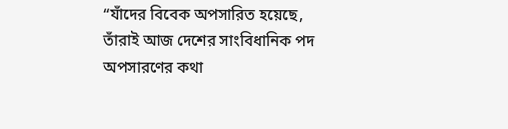“যাঁদের বিবেক অপসারিত হয়েছে, তাঁরাই আজ দেশের সাংবিধানিক পদ অপসারণের কথা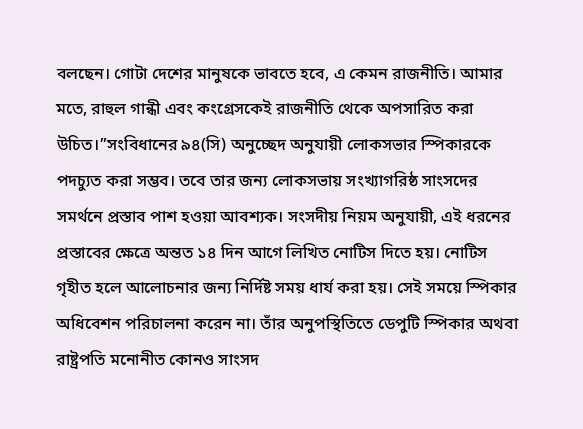বলছেন। গোটা দেশের মানুষকে ভাবতে হবে, এ কেমন রাজনীতি। আমার মতে, রাহুল গান্ধী এবং কংগ্রেসকেই রাজনীতি থেকে অপসারিত করা উচিত।”সংবিধানের ৯৪(সি) অনুচ্ছেদ অনুযায়ী লোকসভার স্পিকারকে পদচ্যুত করা সম্ভব। তবে তার জন্য লোকসভায় সংখ্যাগরিষ্ঠ সাংসদের সমর্থনে প্রস্তাব পাশ হওয়া আবশ্যক। সংসদীয় নিয়ম অনুযায়ী, এই ধরনের প্রস্তাবের ক্ষেত্রে অন্তত ১৪ দিন আগে লিখিত নোটিস দিতে হয়। নোটিস গৃহীত হলে আলোচনার জন্য নির্দিষ্ট সময় ধার্য করা হয়। সেই সময়ে স্পিকার অধিবেশন পরিচালনা করেন না। তাঁর অনুপস্থিতিতে ডেপুটি স্পিকার অথবা রাষ্ট্রপতি মনোনীত কোনও সাংসদ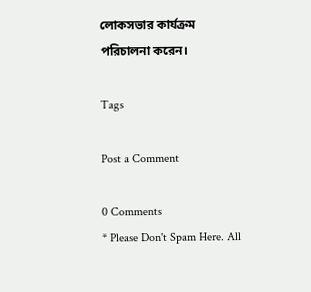লোকসভার কার্যক্রম পরিচালনা করেন।

Tags

Post a Comment

0 Comments
* Please Don't Spam Here. All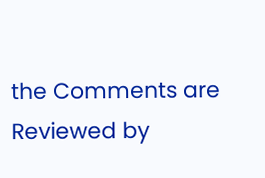the Comments are Reviewed by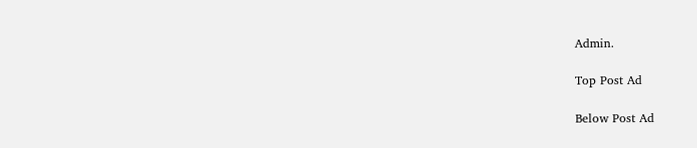Admin.

Top Post Ad

Below Post Ad